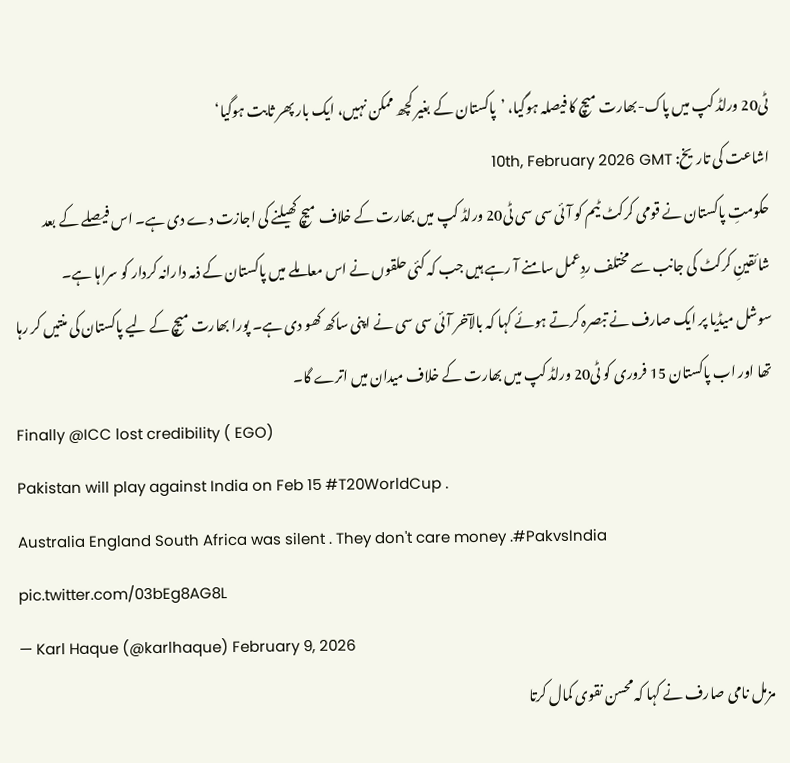ٹی20 ورلڈ کپ میں پاک-بھارت میچ کا فیصلہ ہوگیا، ’پاکستان کے بغیر کچھ ممکن نہیں، ایک بار پھر ثابت ہوگیا‘
اشاعت کی تاریخ: 10th, February 2026 GMT
حکومتِ پاکستان نے قومی کرکٹ ٹیم کو آئی سی سی ٹی20 ورلڈ کپ میں بھارت کے خلاف میچ کھیلنے کی اجازت دے دی ہے۔ اس فیصلے کے بعد شائقینِ کرکٹ کی جانب سے مختلف ردِعمل سامنے آ رہے ہیں جب کہ کئی حلقوں نے اس معاملے میں پاکستان کے ذمہ دارانہ کردار کو سراہا ہے۔
سوشل میڈیا پر ایک صارف نے تبصرہ کرتے ہوئے کہا کہ بالآخر آئی سی سی نے اپنی ساکھ کھو دی ہے۔ پورا بھارت میچ کے لیے پاکستان کی منتیں کر رہا تھا اور اب پاکستان 15 فروری کو ٹی20 ورلڈ کپ میں بھارت کے خلاف میدان میں اترے گا۔
Finally @ICC lost credibility ( EGO)
Pakistan will play against India on Feb 15 #T20WorldCup .
Australia England South Africa was silent . They don't care money .#PakvsIndia pic.twitter.com/03bEg8AG8L
— Karl Haque (@karlhaque) February 9, 2026
مزمل نامی صارف نے کہا کہ محسن نقوی کمال کرتا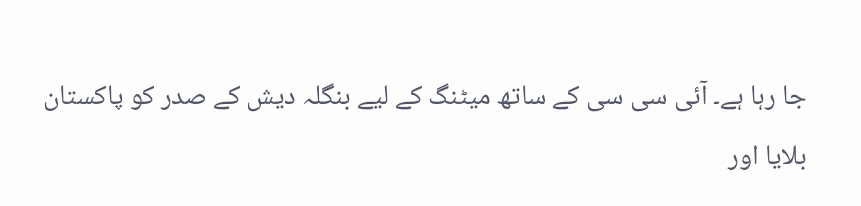جا رہا ہے۔ آئی سی سی کے ساتھ میٹنگ کے لیے بنگلہ دیش کے صدر کو پاکستان بلایا اور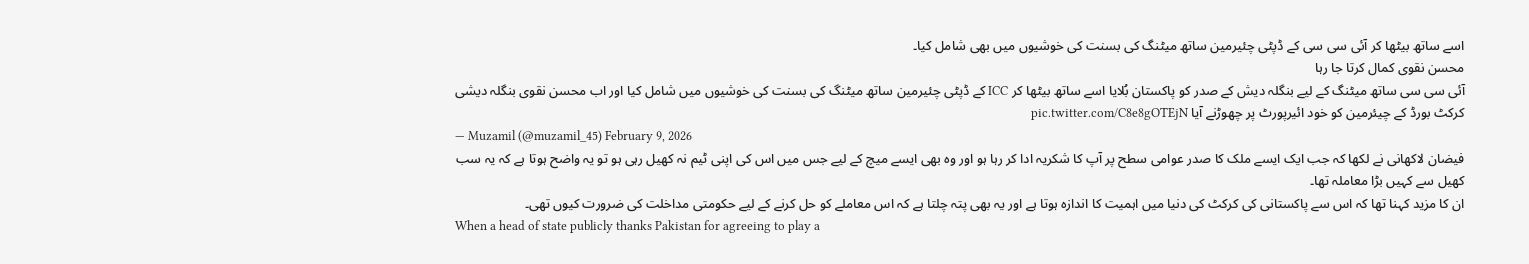اسے ساتھ بیٹھا کر آئی سی سی کے ڈپٹی چئیرمین ساتھ میٹنگ کی بسنت کی خوشیوں میں بھی شامل کیا۔
محسن نقوی کمال کرتا جا رہا
آئی سی سی ساتھ میٹنگ کے لیے بنگلہ دیش کے صدر کو پاکستان بُلایا اسے ساتھ بیٹھا کر ICC کے ڈپٹی چئیرمین ساتھ میٹنگ کی بسنت کی خوشیوں میں شامل کیا اور اب محسن نقوی بنگلہ دیشی کرکٹ بورڈ کے چیئرمین کو خود ائیرپورٹ پر چھوڑنے آیا pic.twitter.com/C8e8gOTEjN
— Muzamil (@muzamil_45) February 9, 2026
فیضان لاکھانی نے لکھا کہ جب ایک ایسے ملک کا صدر عوامی سطح پر آپ کا شکریہ ادا کر رہا ہو اور وہ بھی ایسے میچ کے لیے جس میں اس کی اپنی ٹیم نہ کھیل رہی ہو تو یہ واضح ہوتا ہے کہ یہ سب کھیل سے کہیں بڑا معاملہ تھا۔
ان کا مزید کہنا تھا کہ اس سے پاکستانی کی کرکٹ کی دنیا میں اہمیت کا اندازہ ہوتا ہے اور یہ بھی پتہ چلتا ہے کہ اس معاملے کو حل کرنے کے لیے حکومتی مداخلت کی ضرورت کیوں تھی۔
When a head of state publicly thanks Pakistan for agreeing to play a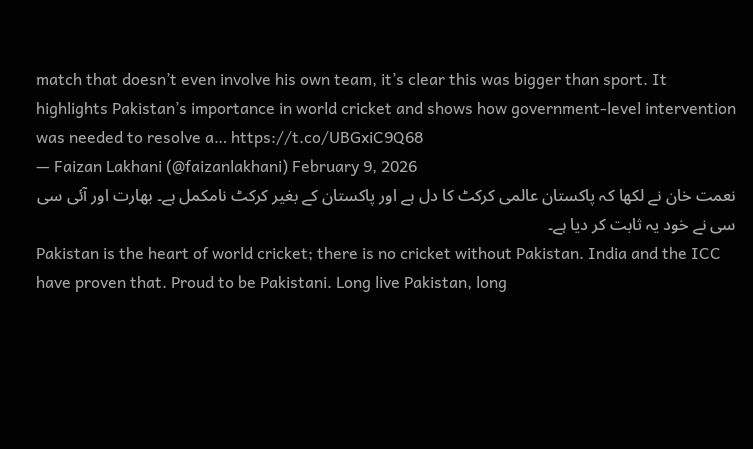match that doesn’t even involve his own team, it’s clear this was bigger than sport. It highlights Pakistan’s importance in world cricket and shows how government-level intervention was needed to resolve a… https://t.co/UBGxiC9Q68
— Faizan Lakhani (@faizanlakhani) February 9, 2026
نعمت خان نے لکھا کہ پاکستان عالمی کرکٹ کا دل ہے اور پاکستان کے بغیر کرکٹ نامکمل ہے۔ بھارت اور آئی سی سی نے خود یہ ثابت کر دیا ہے۔
Pakistan is the heart of world cricket; there is no cricket without Pakistan. India and the ICC have proven that. Proud to be Pakistani. Long live Pakistan, long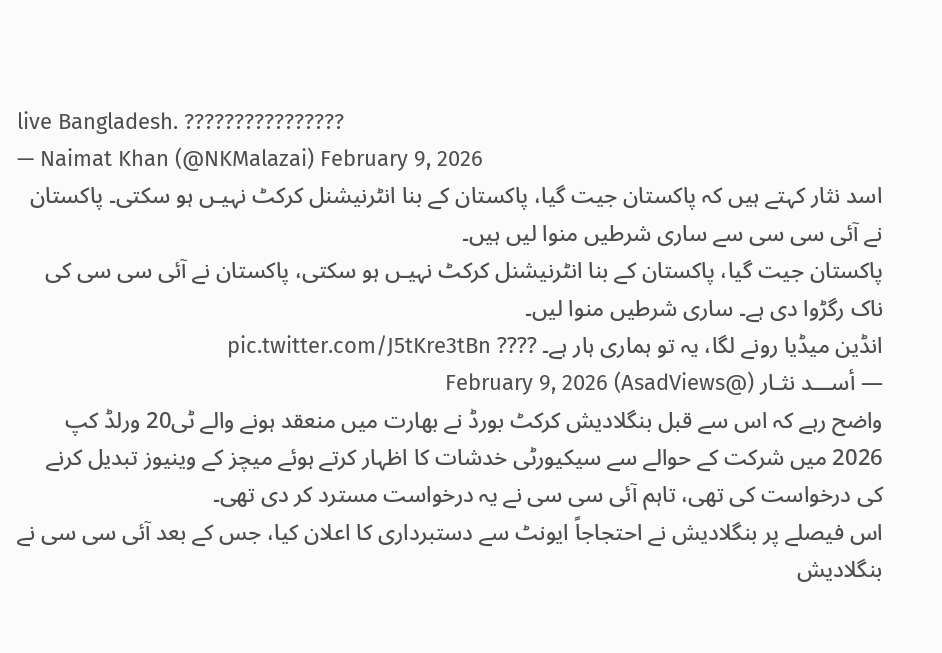live Bangladesh. ????????????????
— Naimat Khan (@NKMalazai) February 9, 2026
اسد نثار کہتے ہیں کہ پاکستان جیت گیا، پاکستان کے بنا انٹرنیشنل کرکٹ نہیـں ہو سکتی۔ پاکستان نے آئی سی سی سے ساری شرطیں منوا لیں ہیں۔
پاکستان جیت گیا، پاکستان کے بنا انٹرنیشنل کرکٹ نہیـں ہو سکتی، پاکستان نے آئی سی سی کی ناک رگڑوا دی ہے۔ ساری شرطیں منوا لیں۔
انڈین میڈیا رونے لگا، یہ تو ہماری ہار ہے۔ ???? pic.twitter.com/J5tKre3tBn
— أســـد نثـار (@AsadViews) February 9, 2026
واضح رہے کہ اس سے قبل بنگلادیش کرکٹ بورڈ نے بھارت میں منعقد ہونے والے ٹی20 ورلڈ کپ 2026 میں شرکت کے حوالے سے سیکیورٹی خدشات کا اظہار کرتے ہوئے میچز کے وینیوز تبدیل کرنے کی درخواست کی تھی، تاہم آئی سی سی نے یہ درخواست مسترد کر دی تھی۔
اس فیصلے پر بنگلادیش نے احتجاجاً ایونٹ سے دستبرداری کا اعلان کیا، جس کے بعد آئی سی سی نے بنگلادیش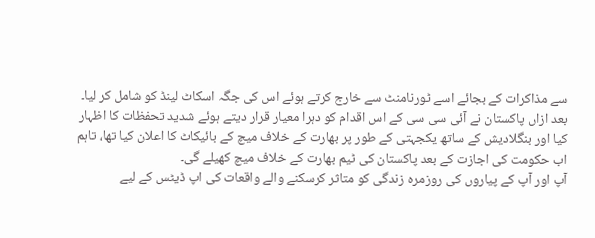سے مذاکرات کے بجائے اسے ٹورنامنٹ سے خارج کرتے ہوئے اس کی جگہ اسکاٹ لینڈ کو شامل کر لیا۔
بعد ازاں پاکستان نے آئی سی سی کے اس اقدام کو دہرا معیار قرار دیتے ہوئے شدید تحفظات کا اظہار کیا اور بنگلادیش کے ساتھ یکجہتی کے طور پر بھارت کے خلاف میچ کے بائیکاٹ کا اعلان کیا تھا، تاہم اب حکومت کی اجازت کے بعد پاکستان کی ٹیم بھارت کے خلاف میچ کھیلے گی۔
آپ اور آپ کے پیاروں کی روزمرہ زندگی کو متاثر کرسکنے والے واقعات کی اپ ڈیٹس کے لیے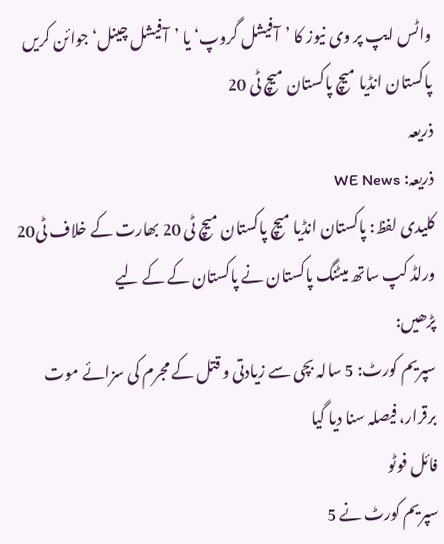واٹس ایپ پر وی نیوز کا ’آفیشل گروپ‘ یا ’آفیشل چینل‘ جوائن کریں
پاکستان انڈیا میچ پاکستان میچ ٹی 20
ذریعہ
ذریعہ: WE News
کلیدی لفظ: پاکستان انڈیا میچ پاکستان میچ ٹی 20 بھارت کے خلاف ٹی20 ورلڈ کپ ساتھ میٹنگ پاکستان نے پاکستان کے کے لیے
پڑھیں:
سپریم کورٹ: 5 سالہ بچی سے زیادتی و قتل کے مجرم کی سزائے موت برقرار، فیصلہ سنا دیا گیا
فائل فوٹو
سپریم کورٹ نے 5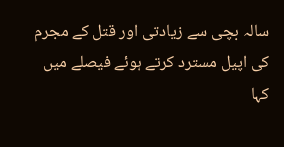سالہ بچی سے زیادتی اور قتل کے مجرم کی اپیل مسترد کرتے ہوئے فیصلے میں کہا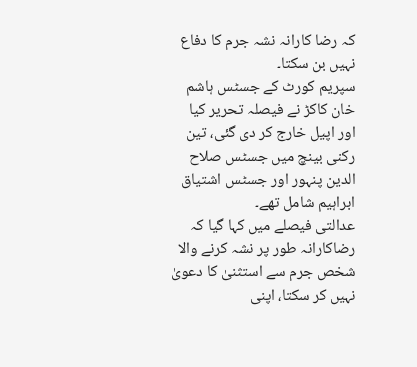کہ رضا کارانہ نشہ جرم کا دفاع نہیں بن سکتا۔
سپریم کورٹ کے جسٹس ہاشم خان کاکڑ نے فیصلہ تحریر کیا اور اپیل خارج کر دی گئی، تین رکنی بینچ میں جسٹس صلاح الدین پنہور اور جسٹس اشتیاق ابراہیم شامل تھے۔
عدالتی فیصلے میں کہا گیا کہ رضاکارانہ طور پر نشہ کرنے والا شخص جرم سے استثنیٰ کا دعویٰ نہیں کر سکتا، اپنی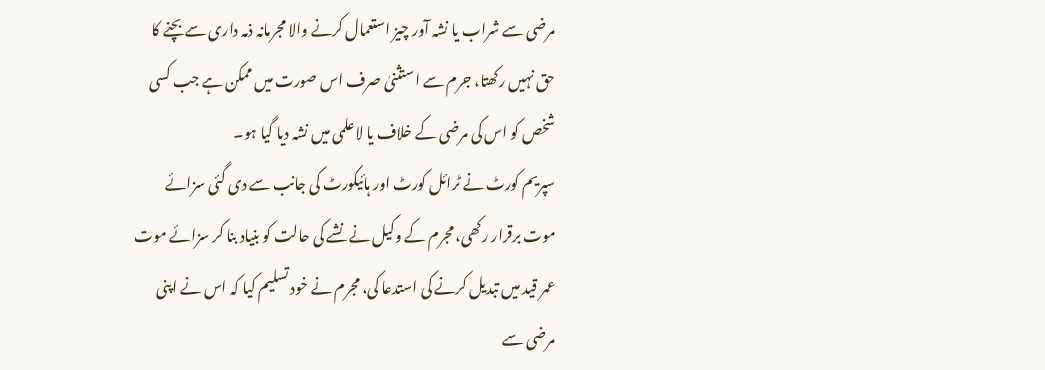مرضی سے شراب یا نشہ آور چیز استعمال کرنے والا مجرمانہ ذمہ داری سے بچنے کا حق نہیں رکھتا، جرم سے استثنیٰ صرف اس صورت میں ممکن ہے جب کسی شخص کو اس کی مرضی کے خلاف یا لاعلمی میں نشہ دیا گیا ہو۔
سپریم کورٹ نے ٹرائل کورٹ اور ہائیکورٹ کی جانب سے دی گئی سزائے موت برقرار رکھی، مجرم کے وکیل نے نشے کی حالت کو بنیاد بنا کر سزائے موت عمر قید میں تبدیل کرنے کی استدعا کی، مجرم نے خود تسلیم کیا کہ اس نے اپنی مرضی سے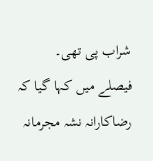شراب پی تھی۔
فیصلے میں کہا گیا کہ رضاکارانہ نشہ مجرمانہ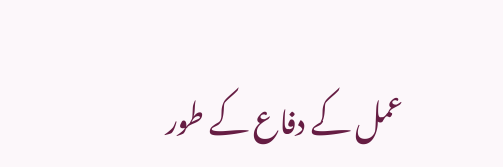عمل کے دفاع کے طور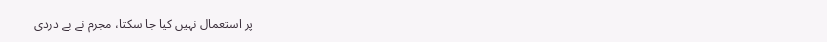پر استعمال نہیں کیا جا سکتا، مجرم نے بے دردی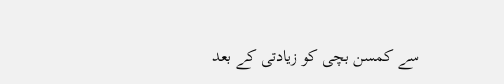سے کمسن بچی کو زیادتی کے بعد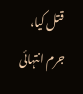قتل کیا، جرم انتہائی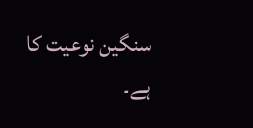سنگین نوعیت کا ہے۔